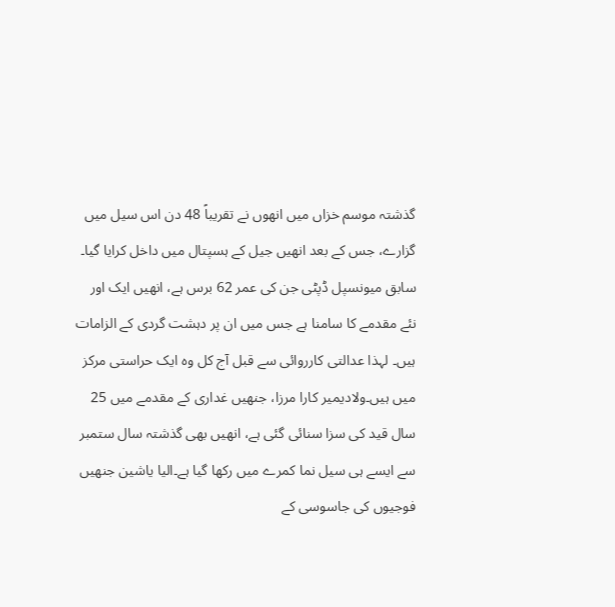گذشتہ موسم خزاں میں انھوں نے تقریباً 48 دن اس سیل میں گزارے، جس کے بعد انھیں جیل کے ہسپتال میں داخل کرایا گیا۔ سابق میونسپل ڈپٹی جن کی عمر 62 برس ہے، انھیں ایک اور نئے مقدمے کا سامنا ہے جس میں ان پر دہشت گردی کے الزامات ہیں۔ لہذا عدالتی کارروائی سے قبل آج کل وہ ایک حراستی مرکز میں ہیں۔ولادیمیر کارا مرزا، جنھیں غداری کے مقدمے میں 25 سال قید کی سزا سنائی گئی ہے، انھیں بھی گذشتہ سال ستمبر سے ایسے ہی سیل نما کمرے میں رکھا گیا ہے۔الیا یاشین جنھیں فوجیوں کی جاسوسی کے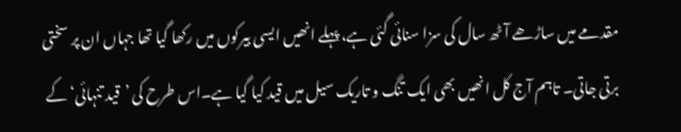مقدمے میں ساڑھے آٹھ سال کی سزا سنائی گئی ہے، پہلے انھیں ایسی بیرکوں میں رکھا گیا تھا جہاں ان پر سختی برتی جاتی۔ تاہم آج کل انھیں بھی ایک تنگ و تاریک سیل میں قید کیا گیا ہے۔اس طرح کی ’قید تنہائی‘ کے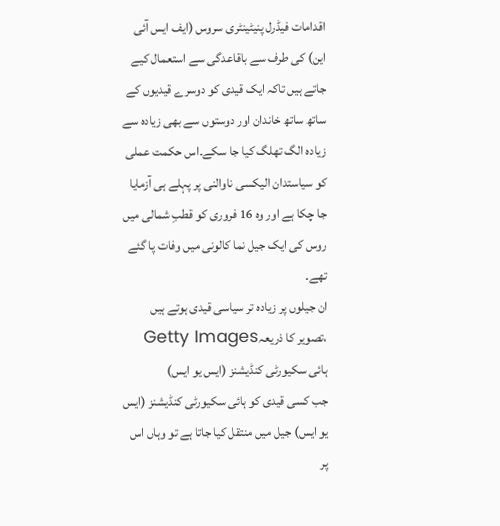اقدامات فیڈرل پنیٹینٹری سروس (ایف ایس آئی این) کی طرف سے باقاعدگی سے استعمال کیے جاتے ہیں تاکہ ایک قیدی کو دوسرے قیدیوں کے ساتھ ساتھ خاندان اور دوستوں سے بھی زیادہ سے زیادہ الگ تھلگ کیا جا سکے۔اس حکمت عملی کو سیاستدان الیکسی ناوالنی پر پہلے ہی آزمایا جا چکا ہے اور وہ 16 فروری کو قطبِ شمالی میں روس کی ایک جیل نما کالونی میں وفات پا گئے تھے۔
ان جیلوں پر زیادہ تر سیاسی قیدی ہوتے ہیں
،تصویر کا ذریعہGetty Images
ہائی سکیورٹی کنڈیشنز (ایس یو ایس)
جب کسی قیدی کو ہائی سکیورٹی کنڈیشنز (ایس یو ایس) جیل میں منتقل کیا جاتا ہے تو وہاں اس پر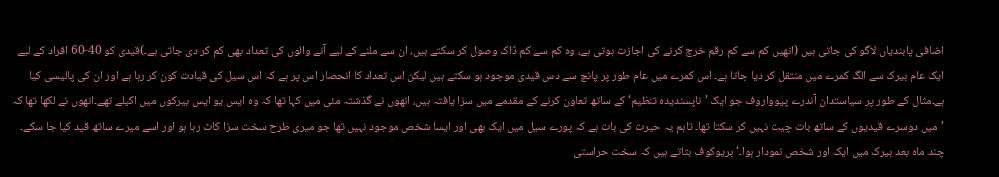اضافی پابندیاں لاگو کی جاتی ہیں (انھیں کم سے کم رقم خرچ کرنے کی اجازت ہوتی ہے، وہ کم سے کم ڈاک وصول کر سکتے ہیں، ان سے ملنے کے لیے آنے والوں کی تعداد بھی کم کر دی جاتی ہے۔)قیدی کو 40-60 افراد کے لیے ایک عام بیرک سے الگ کمرے میں منتقل کر دیا جاتا ہے۔ اس کمرے میں عام طور پر پانچ سے دس قیدی موجود ہو سکتے ہیں لیکن اس تعداد کا انحصار اس پر ہے کہ اس سیل کی قیادت کون کر رہا ہے اور ان کی پالیسی کیا ہے۔مثال کے طور پر سیاستدان آندرے پیوواروف جو ایک ’ناپسندیدہ تنظیم‘ کے ساتھ تعاون کرنے کے مقدمے میں سزا یافتہ ہیں، انھوں نے گذشتہ مئی میں کہا تھا کہ وہ ایس یو ایس بیرکوں میں اکیلے تھے۔انھوں نے لکھا تھا کہ ’میں دوسرے قیدیوں کے ساتھ بات چیت نہیں کر سکتا تھا۔ تاہم یہ حیرت کی بات ہے کہ پورے سیل میں ایک بھی اور ایسا شخص موجود نہیں تھا جو میری طرح سخت سزا کاٹ رہا ہو اور اسے میرے ساتھ قید کیا جا سکے۔ چند ماہ بعد بیرک میں ایک اور شخص نمودار ہوا۔‘بریوکوف بتاتے ہیں کہ سخت حراستی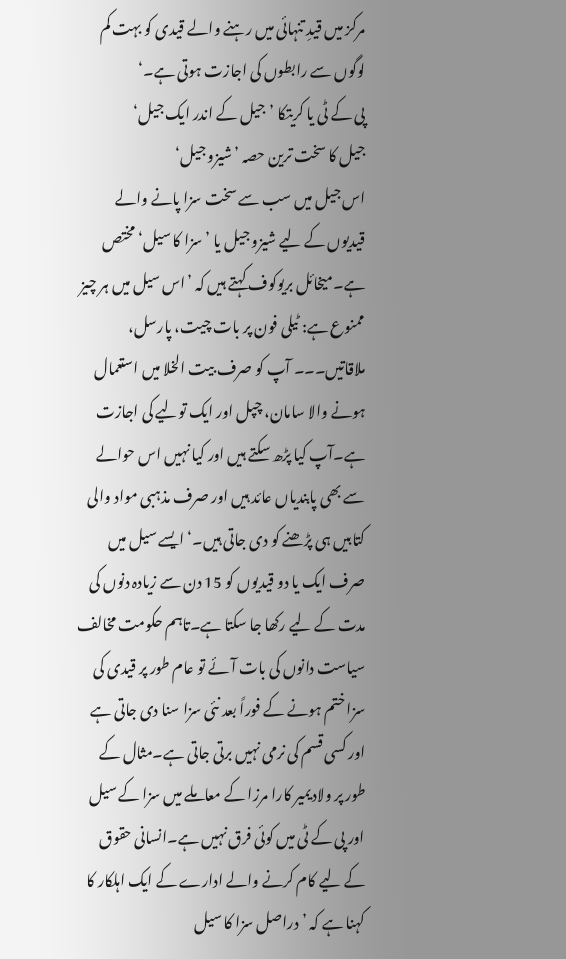مرکز میں قیدِ تنہائی میں رہنے والے قیدی کو بہت کم لوگوں سے رابطوں کی اجازت ہوتی ہے۔‘
پی کے ٹی یا کریتکا ’جیل کے اندر ایک جیل‘
جیل کا سخت ترین حصہ ’شیزو جیل‘
اس جیل میں سب سے سخت سزا پانے والے قیدیوں کے لیے شیزو جیل یا ’سزا کا سیل‘ مختص ہے۔میخائل بریوکوف کہتے ہیں کہ ’اس سیل میں ہر چیز ممنوع ہے: ٹیلی فون پر بات چیت، پارسل، ملاقاتیں۔۔۔ آپ کو صرف بیت الخلا میں استعمال ہونے والا سامان، چپل اور ایک تولیے کی اجازت ہے۔آپ کیا پڑھ سکتے ہیں اور کیا نہیں اس حوالے سے بھی پابندیاں عائد ہیں اور صرف مذہبی مواد والی کتابیں ہی پڑھنے کو دی جاتی ہیں۔‘ ایسے سیل میں صرف ایک یا دو قیدیوں کو 15 دن سے زیادہ دنوں کی مدت کے لیے رکھا جا سکتا ہے۔تاہم حکومت مخالف سیاست دانوں کی بات آئے تو عام طور پر قیدی کی سزا ختم ہونے کے فوراً بعد نئی سزا سنا دی جاتی ہے اور کسی قسم کی نرمی نہیں برتی جاتی ہے۔مثال کے طور پر ولادیمیر کارا مرزا کے معاملے میں سزا کے سیل اور پی کے ٹی میں کوئی فرق نہیں ہے۔انسانی حقوق کے لیے کام کرنے والے ادارے کے ایک اہلکار کا کہنا ہے کہ ’دراصل سزا کا سیل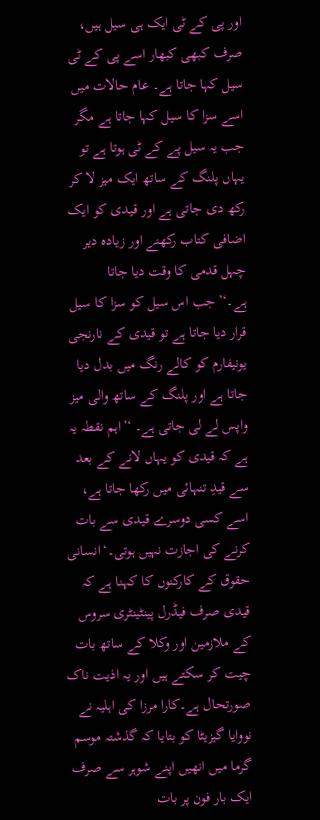اور پی کے ٹی ایک ہی سیل ہیں، صرف کبھی کبھار اسے پی کے ٹی سیل کہا جاتا ہے۔ عام حالات میں اسے سزا کا سیل کہا جاتا ہے مگر جب یہ سیل پے کے ٹی ہوتا ہے تو یہاں پلنگ کے ساتھ ایک میز لا کر رکھ دی جاتی ہے اور قیدی کو ایک اضافی کتاب رکھنے اور زیادہ دیر چہل قدمی کا وقت دیا جاتا ہے۔‘’جب اس سیل کو سزا کا سیل قرار دیا جاتا ہے تو قیدی کے نارنجی یونیفارم کو کالے رنگ میں بدل دیا جاتا ہے اور پلنگ کے ساتھ والی میز واپس لے لی جاتی ہے۔ ‘’اہم نقطہ یہ ہے کہ قیدی کو یہاں لانے کے بعد سے قیدِ تنہائی میں رکھا جاتا ہے، اسے کسی دوسرے قیدی سے بات کرنے کی اجازت نہیں ہوتی۔‘انسانی حقوق کے کارکنوں کا کہنا ہے کہ قیدی صرف فیڈرل پینٹینٹری سروس کے ملازمین اور وکلا کے ساتھ بات چیت کر سکتے ہیں اور یہ اذیت ناک صورتحال ہے۔کارا مرزا کی اہلیہ نے نووایا گیزیٹا کو بتایا کہ گذشتہ موسم گرما میں انھیں اپنے شوہر سے صرف ایک بار فون پر بات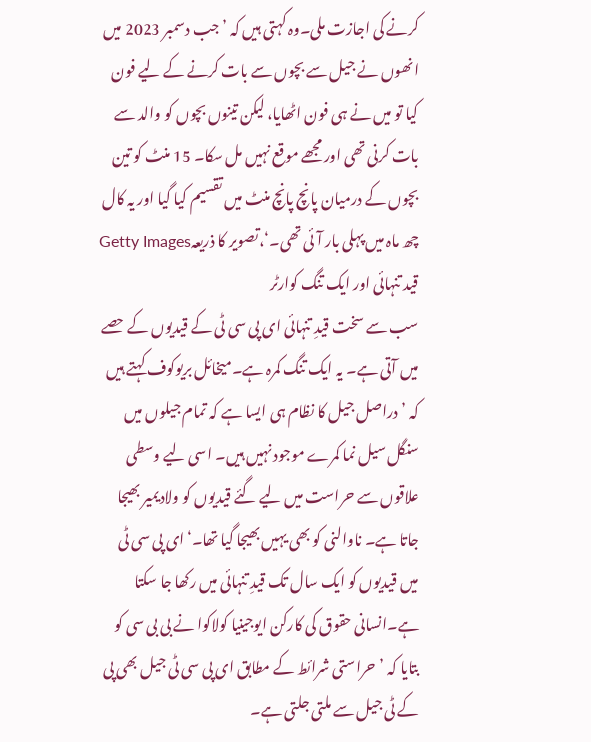کرنے کی اجازت ملی۔وہ کہتی ہیں کہ ’جب دسمبر 2023 میں انھوں نے جیل سے بچوں سے بات کرنے کے لیے فون کیا تو میں نے ہی فون اٹھایا، لیکن تینوں بچوں کو والد سے بات کرنی تھی اور مجھے موقع نہیں مل سکا۔ 15 منٹ کو تین بچوں کے درمیان پانچ پانچ منٹ میں تقسیم کیا گیا اور یہ کال چھ ماہ میں پہلی بار آئی تھی۔‘،تصویر کا ذریعہGetty Images
قید تنہائی اور ایک تنگ کوارٹر
سب سے سخت قیدِ تنہائی ای پی سی ٹی کے قیدیوں کے حصے میں آتی ہے۔ یہ ایک تنگ کمرہ ہے۔میخائل بریوکوف کہتے ہیں کہ ’دراصل جیل کا نظام ہی ایسا ہے کہ تمام جیلوں میں سنگل سیل نما کمرے موجود نہیں ہیں۔ اسی لیے وسطی علاقوں سے حراست میں لیے گئے قیدیوں کو ولادیمیر بھیجا جاتا ہے۔ ناوالنی کو بھی یہیں بھیجا گیا تھا۔‘ای پی سی ٹی میں قیدیوں کو ایک سال تک قیدِ تنہائی میں رکھا جا سکتا ہے۔انسانی حقوق کی کارکن ایوجینیا کولاکوا نے بی بی سی کو بتایا کہ ’حراستی شرائط کے مطابق ای پی سی ٹی جیل بھی پی کے ٹی جیل سے ملتی جلتی ہے۔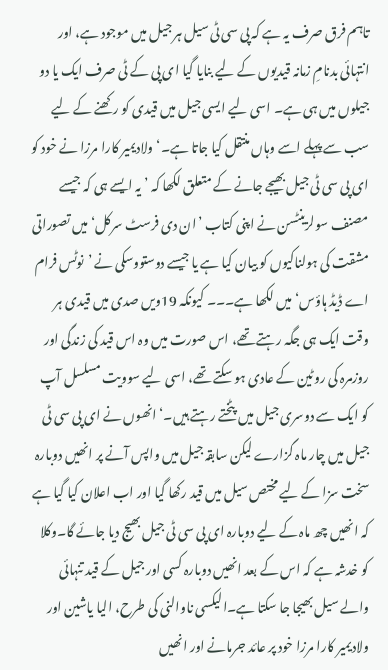تاہم فرق صرف یہ ہے کہ پی سی ٹی سیل ہر جیل میں موجود ہے، اور انتہائی بدنامِ زمانہ قیدیوں کے لیے بنایا گیا ای پی کے ٹی صرف ایک یا دو جیلوں میں ہی ہے۔ اسی لیے ایسی جیل میں قیدی کو رکھنے کے لیے سب سے پہلے اسے وہاں منتقل کیا جاتا ہے۔‘ولادیمیر کارا مرزا نے خود کو ای پی سی ٹی جیل بھیجے جانے کے متعلق لکھا کہ ’یہ ایسے ہی کہ جیسے مصنف سولزینٹسن نے اپنی کتاب ’ان دی فرسٹ سرکل‘ میں تصوراتی مشقت کی ہولناکیوں کو بیان کیا ہے یا جیسے دوستووسکی نے ’نوٹس فرام اے ڈیڈ ہاؤس‘ میں لکھا ہے۔۔۔ کیونکہ 19ویں صدی میں قیدی ہر وقت ایک ہی جگہ رہتے تھے، اس صورت میں وہ اس قید کی زندگی اور روزمرہ کی روٹین کے عادی ہو سکتے تھے، اسی لیے سوویت مسلسل آپ کو ایک سے دوسری جیل میں پٹختے رہتے ہیں۔‘انھوں نے ای پی سی ٹی جیل میں چار ماہ گزارے لیکن سابقہ جیل میں واپس آنے پر انھیں دوبارہ سخت سزا کے لیے مختص سیل میں قید رکھا گیا اور اب اعلان کیا گیا ہے کہ انھیں چھ ماہ کے لیے دوبارہ ای پی سی ٹی جیل بھیج دیا جائے گا۔وکلا کو خدشہ ہے کہ اس کے بعد انھیں دوبارہ کسی اور جیل کے قید تنہائی والے سیل بھیجا جا سکتا ہے۔الیکسی ناوالنی کی طرح، الیا یاشین اور ولادیمیر کارا مرزا خود پر عائد جرمانے اور انھیں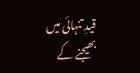قیدِ تنہائی میں بھیجنے کے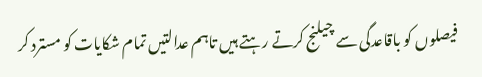فیصلوں کو باقاعدگی سے چیلنج کرتے رہتے ہیں تاہم عدالتیں تمام شکایات کو مسترد کر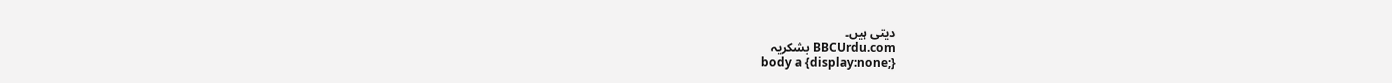دیتی ہیں۔
BBCUrdu.com بشکریہ
body a {display:none;}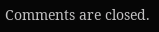Comments are closed.